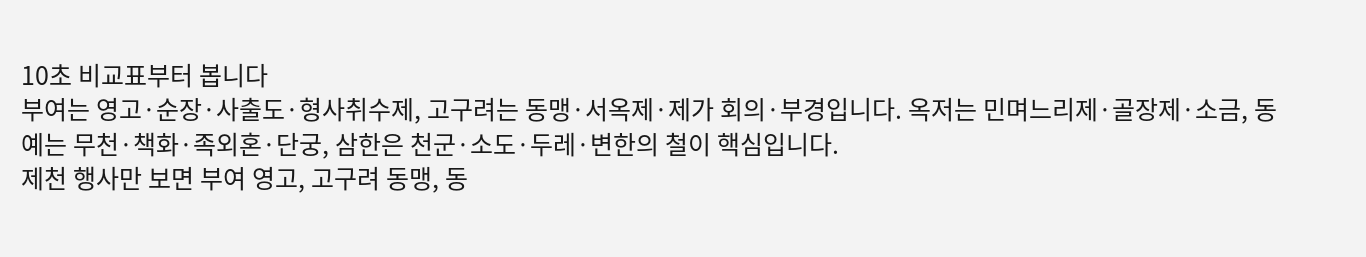10초 비교표부터 봅니다
부여는 영고·순장·사출도·형사취수제, 고구려는 동맹·서옥제·제가 회의·부경입니다. 옥저는 민며느리제·골장제·소금, 동예는 무천·책화·족외혼·단궁, 삼한은 천군·소도·두레·변한의 철이 핵심입니다.
제천 행사만 보면 부여 영고, 고구려 동맹, 동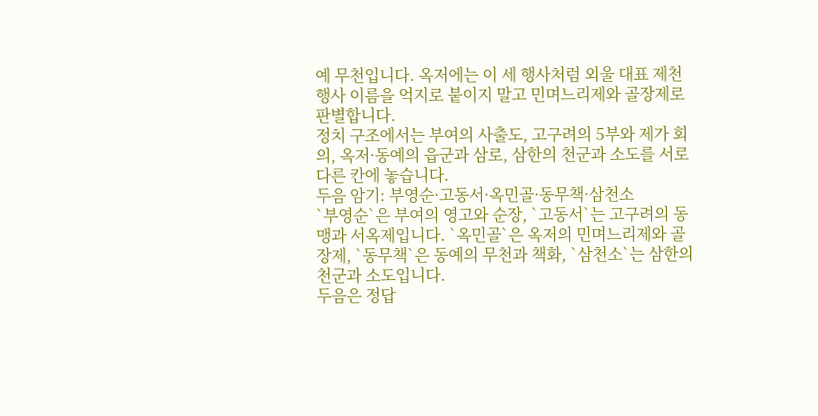예 무천입니다. 옥저에는 이 세 행사처럼 외울 대표 제천 행사 이름을 억지로 붙이지 말고 민며느리제와 골장제로 판별합니다.
정치 구조에서는 부여의 사출도, 고구려의 5부와 제가 회의, 옥저·동예의 읍군과 삼로, 삼한의 천군과 소도를 서로 다른 칸에 놓습니다.
두음 암기: 부영순·고동서·옥민골·동무책·삼천소
`부영순`은 부여의 영고와 순장, `고동서`는 고구려의 동맹과 서옥제입니다. `옥민골`은 옥저의 민며느리제와 골장제, `동무책`은 동예의 무천과 책화, `삼천소`는 삼한의 천군과 소도입니다.
두음은 정답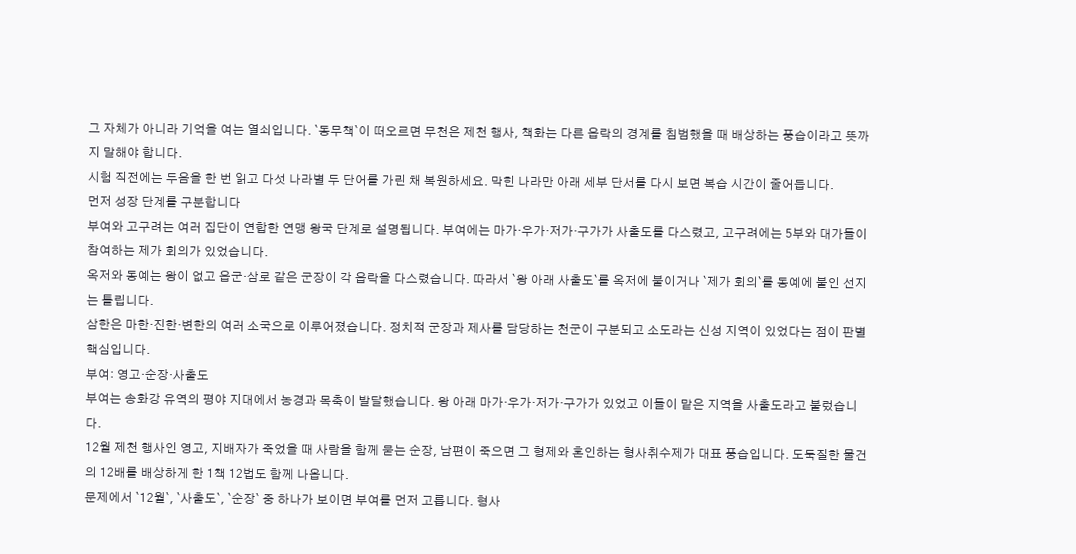그 자체가 아니라 기억을 여는 열쇠입니다. `동무책`이 떠오르면 무천은 제천 행사, 책화는 다른 읍락의 경계를 침범했을 때 배상하는 풍습이라고 뜻까지 말해야 합니다.
시험 직전에는 두음을 한 번 읽고 다섯 나라별 두 단어를 가린 채 복원하세요. 막힌 나라만 아래 세부 단서를 다시 보면 복습 시간이 줄어듭니다.
먼저 성장 단계를 구분합니다
부여와 고구려는 여러 집단이 연합한 연맹 왕국 단계로 설명됩니다. 부여에는 마가·우가·저가·구가가 사출도를 다스렸고, 고구려에는 5부와 대가들이 참여하는 제가 회의가 있었습니다.
옥저와 동예는 왕이 없고 읍군·삼로 같은 군장이 각 읍락을 다스렸습니다. 따라서 `왕 아래 사출도`를 옥저에 붙이거나 `제가 회의`를 동예에 붙인 선지는 틀립니다.
삼한은 마한·진한·변한의 여러 소국으로 이루어졌습니다. 정치적 군장과 제사를 담당하는 천군이 구분되고 소도라는 신성 지역이 있었다는 점이 판별 핵심입니다.
부여: 영고·순장·사출도
부여는 송화강 유역의 평야 지대에서 농경과 목축이 발달했습니다. 왕 아래 마가·우가·저가·구가가 있었고 이들이 맡은 지역을 사출도라고 불렀습니다.
12월 제천 행사인 영고, 지배자가 죽었을 때 사람을 함께 묻는 순장, 남편이 죽으면 그 형제와 혼인하는 형사취수제가 대표 풍습입니다. 도둑질한 물건의 12배를 배상하게 한 1책 12법도 함께 나옵니다.
문제에서 `12월`, `사출도`, `순장` 중 하나가 보이면 부여를 먼저 고릅니다. 형사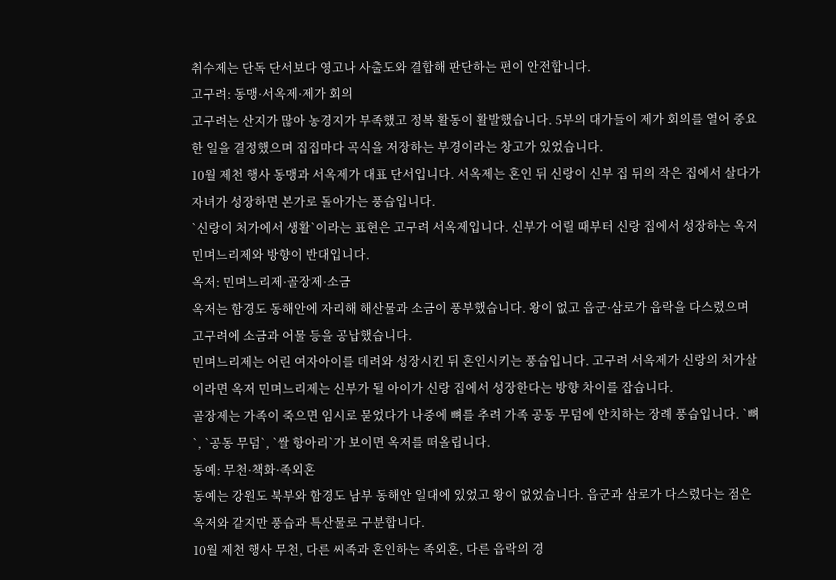취수제는 단독 단서보다 영고나 사출도와 결합해 판단하는 편이 안전합니다.
고구려: 동맹·서옥제·제가 회의
고구려는 산지가 많아 농경지가 부족했고 정복 활동이 활발했습니다. 5부의 대가들이 제가 회의를 열어 중요한 일을 결정했으며 집집마다 곡식을 저장하는 부경이라는 창고가 있었습니다.
10월 제천 행사 동맹과 서옥제가 대표 단서입니다. 서옥제는 혼인 뒤 신랑이 신부 집 뒤의 작은 집에서 살다가 자녀가 성장하면 본가로 돌아가는 풍습입니다.
`신랑이 처가에서 생활`이라는 표현은 고구려 서옥제입니다. 신부가 어릴 때부터 신랑 집에서 성장하는 옥저 민며느리제와 방향이 반대입니다.
옥저: 민며느리제·골장제·소금
옥저는 함경도 동해안에 자리해 해산물과 소금이 풍부했습니다. 왕이 없고 읍군·삼로가 읍락을 다스렸으며 고구려에 소금과 어물 등을 공납했습니다.
민며느리제는 어린 여자아이를 데려와 성장시킨 뒤 혼인시키는 풍습입니다. 고구려 서옥제가 신랑의 처가살이라면 옥저 민며느리제는 신부가 될 아이가 신랑 집에서 성장한다는 방향 차이를 잡습니다.
골장제는 가족이 죽으면 임시로 묻었다가 나중에 뼈를 추려 가족 공동 무덤에 안치하는 장례 풍습입니다. `뼈`, `공동 무덤`, `쌀 항아리`가 보이면 옥저를 떠올립니다.
동예: 무천·책화·족외혼
동예는 강원도 북부와 함경도 남부 동해안 일대에 있었고 왕이 없었습니다. 읍군과 삼로가 다스렸다는 점은 옥저와 같지만 풍습과 특산물로 구분합니다.
10월 제천 행사 무천, 다른 씨족과 혼인하는 족외혼, 다른 읍락의 경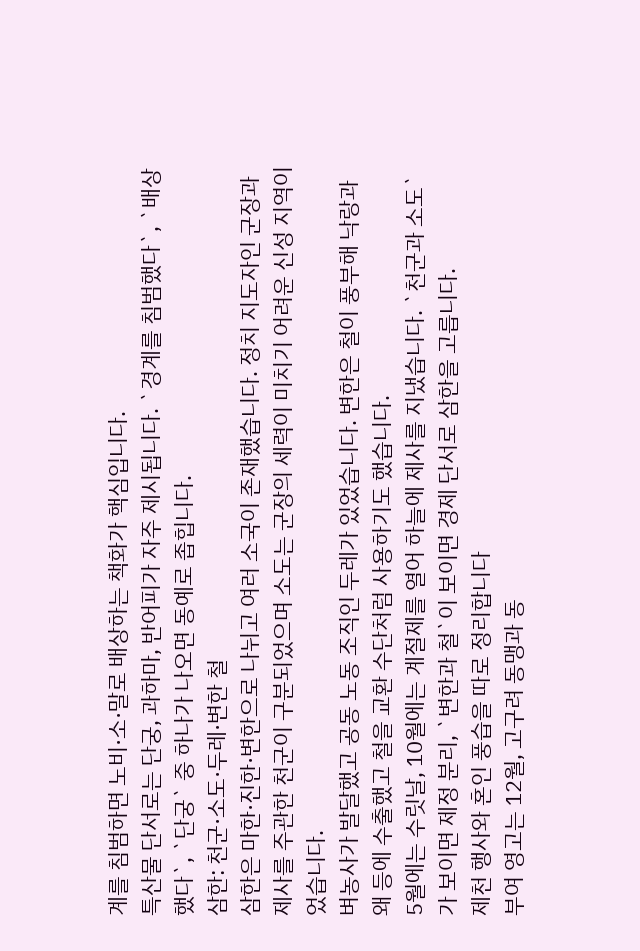계를 침범하면 노비·소·말로 배상하는 책화가 핵심입니다.
특산물 단서로는 단궁, 과하마, 반어피가 자주 제시됩니다. `경계를 침범했다`, `배상했다`, `단궁` 중 하나가 나오면 동예로 좁힙니다.
삼한: 천군·소도·두레·변한 철
삼한은 마한·진한·변한으로 나뉘고 여러 소국이 존재했습니다. 정치 지도자인 군장과 제사를 주관한 천군이 구분되었으며 소도는 군장의 세력이 미치기 어려운 신성 지역이었습니다.
벼농사가 발달했고 공동 노동 조직인 두레가 있었습니다. 변한은 철이 풍부해 낙랑과 왜 등에 수출했고 철을 교환 수단처럼 사용하기도 했습니다.
5월에는 수릿날, 10월에는 계절제를 열어 하늘에 제사를 지냈습니다. `천군과 소도`가 보이면 제정 분리, `변한과 철`이 보이면 경제 단서로 삼한을 고릅니다.
제천 행사와 혼인 풍습을 따로 정리합니다
부여 영고는 12월, 고구려 동맹과 동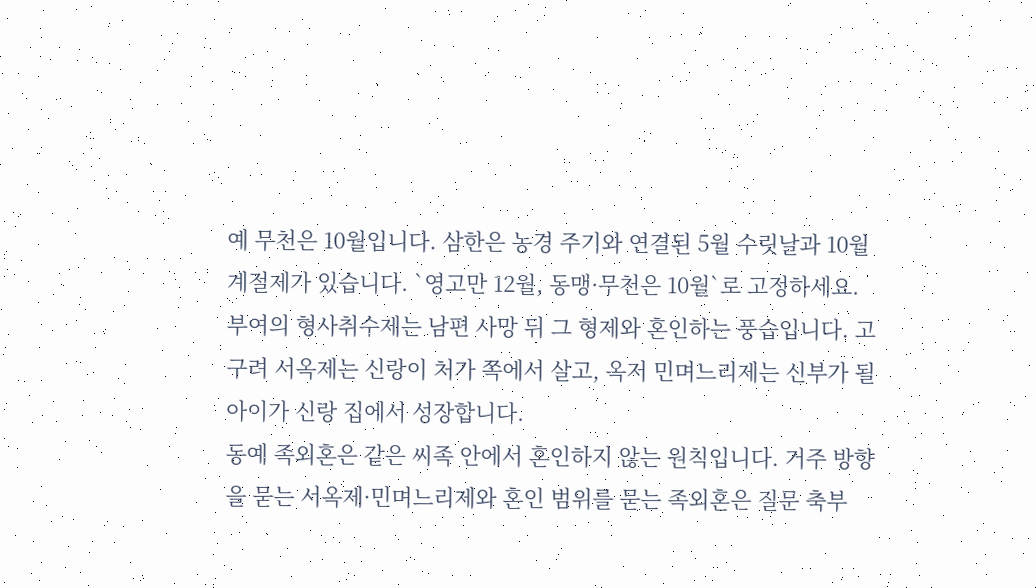예 무천은 10월입니다. 삼한은 농경 주기와 연결된 5월 수릿날과 10월 계절제가 있습니다. `영고만 12월, 동맹·무천은 10월`로 고정하세요.
부여의 형사취수제는 남편 사망 뒤 그 형제와 혼인하는 풍습입니다. 고구려 서옥제는 신랑이 처가 쪽에서 살고, 옥저 민며느리제는 신부가 될 아이가 신랑 집에서 성장합니다.
동예 족외혼은 같은 씨족 안에서 혼인하지 않는 원칙입니다. 거주 방향을 묻는 서옥제·민며느리제와 혼인 범위를 묻는 족외혼은 질문 축부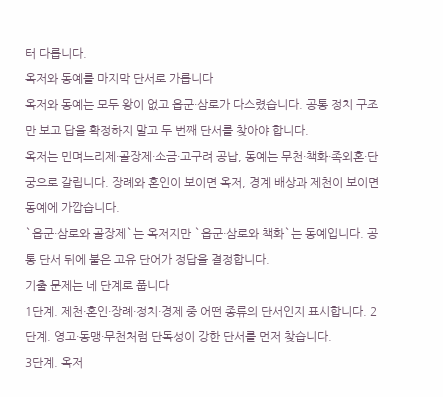터 다릅니다.
옥저와 동예를 마지막 단서로 가릅니다
옥저와 동예는 모두 왕이 없고 읍군·삼로가 다스렸습니다. 공통 정치 구조만 보고 답을 확정하지 말고 두 번째 단서를 찾아야 합니다.
옥저는 민며느리제·골장제·소금·고구려 공납, 동예는 무천·책화·족외혼·단궁으로 갈립니다. 장례와 혼인이 보이면 옥저, 경계 배상과 제천이 보이면 동예에 가깝습니다.
`읍군·삼로와 골장제`는 옥저지만 `읍군·삼로와 책화`는 동예입니다. 공통 단서 뒤에 붙은 고유 단어가 정답을 결정합니다.
기출 문제는 네 단계로 풉니다
1단계. 제천·혼인·장례·정치·경제 중 어떤 종류의 단서인지 표시합니다. 2단계. 영고·동맹·무천처럼 단독성이 강한 단서를 먼저 찾습니다.
3단계. 옥저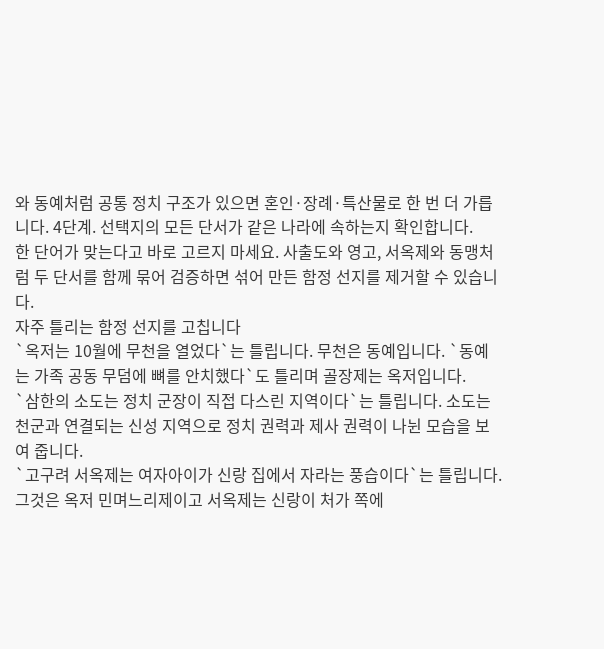와 동예처럼 공통 정치 구조가 있으면 혼인·장례·특산물로 한 번 더 가릅니다. 4단계. 선택지의 모든 단서가 같은 나라에 속하는지 확인합니다.
한 단어가 맞는다고 바로 고르지 마세요. 사출도와 영고, 서옥제와 동맹처럼 두 단서를 함께 묶어 검증하면 섞어 만든 함정 선지를 제거할 수 있습니다.
자주 틀리는 함정 선지를 고칩니다
`옥저는 10월에 무천을 열었다`는 틀립니다. 무천은 동예입니다. `동예는 가족 공동 무덤에 뼈를 안치했다`도 틀리며 골장제는 옥저입니다.
`삼한의 소도는 정치 군장이 직접 다스린 지역이다`는 틀립니다. 소도는 천군과 연결되는 신성 지역으로 정치 권력과 제사 권력이 나뉜 모습을 보여 줍니다.
`고구려 서옥제는 여자아이가 신랑 집에서 자라는 풍습이다`는 틀립니다. 그것은 옥저 민며느리제이고 서옥제는 신랑이 처가 쪽에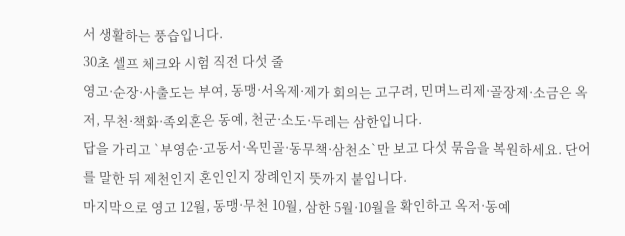서 생활하는 풍습입니다.
30초 셀프 체크와 시험 직전 다섯 줄
영고·순장·사출도는 부여, 동맹·서옥제·제가 회의는 고구려, 민며느리제·골장제·소금은 옥저, 무천·책화·족외혼은 동예, 천군·소도·두레는 삼한입니다.
답을 가리고 `부영순·고동서·옥민골·동무책·삼천소`만 보고 다섯 묶음을 복원하세요. 단어를 말한 뒤 제천인지 혼인인지 장례인지 뜻까지 붙입니다.
마지막으로 영고 12월, 동맹·무천 10월, 삼한 5월·10월을 확인하고 옥저·동예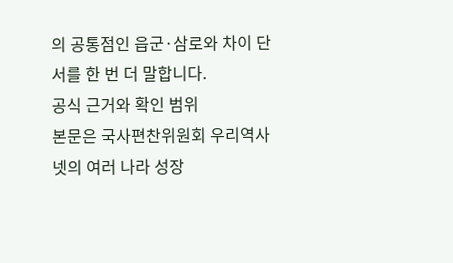의 공통점인 읍군·삼로와 차이 단서를 한 번 더 말합니다.
공식 근거와 확인 범위
본문은 국사편찬위원회 우리역사넷의 여러 나라 성장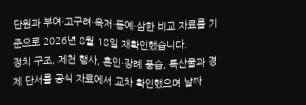단원과 부여·고구려·옥저·동예·삼한 비교 자료를 기준으로 2026년 8월 18일 재확인했습니다.
정치 구조, 제천 행사, 혼인·장례 풍습, 특산물과 경제 단서를 공식 자료에서 교차 확인했으며 날짜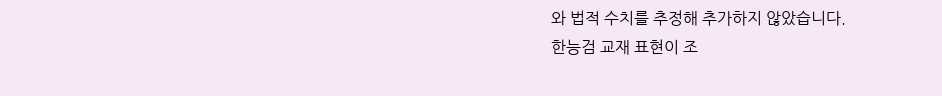와 법적 수치를 추정해 추가하지 않았습니다.
한능검 교재 표현이 조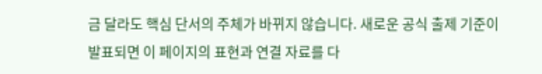금 달라도 핵심 단서의 주체가 바뀌지 않습니다. 새로운 공식 출제 기준이 발표되면 이 페이지의 표현과 연결 자료를 다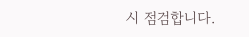시 점검합니다.